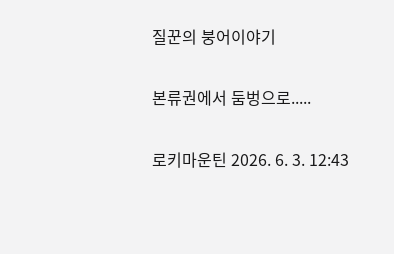질꾼의 붕어이야기

본류권에서 둠벙으로.....

로키마운틴 2026. 6. 3. 12:43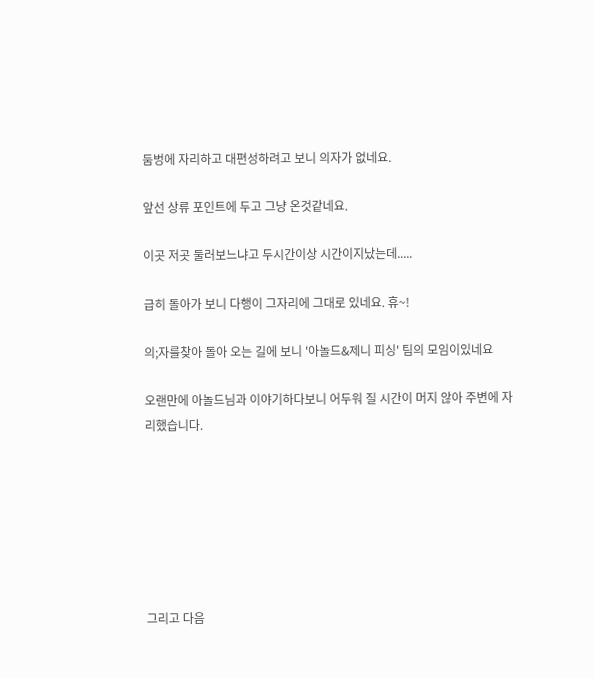둠벙에 자리하고 대편성하려고 보니 의자가 없네요.

앞선 상류 포인트에 두고 그냥 온것같네요.

이곳 저곳 둘러보느냐고 두시간이상 시간이지났는데.....

급히 돌아가 보니 다행이 그자리에 그대로 있네요. 휴~!

의;자를찾아 돌아 오는 길에 보니 '아놀드&제니 피싱' 팀의 모임이있네요

오랜만에 아놀드님과 이야기하다보니 어두워 질 시간이 머지 않아 주변에 자리했습니다.







그리고 다음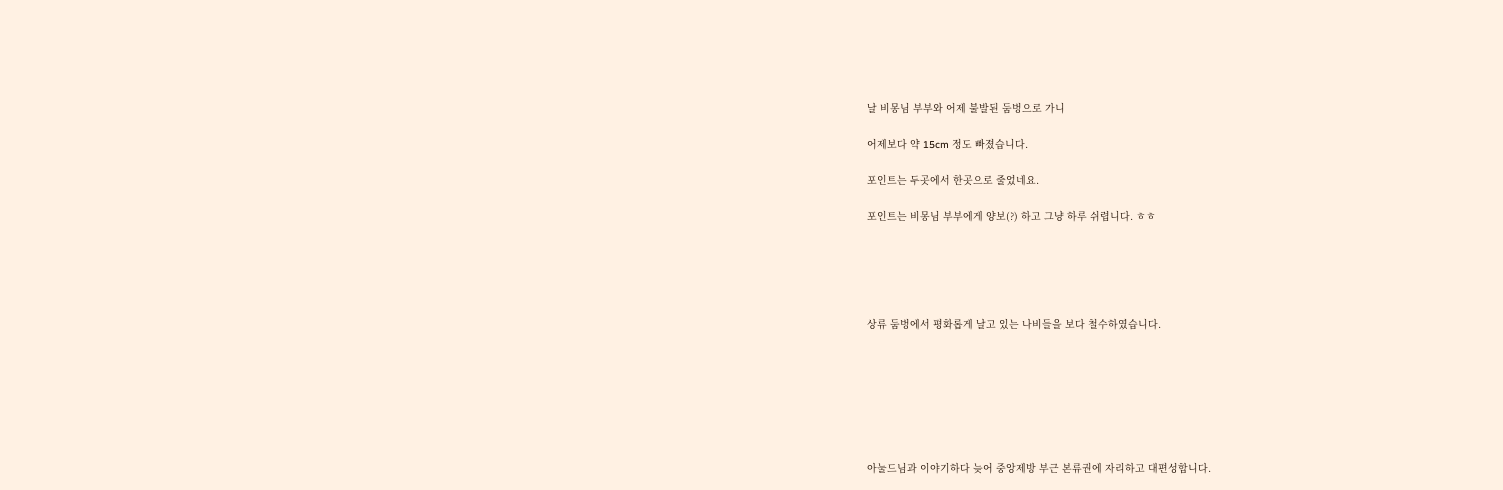날 비몽님 부부와 어제 불발된 둠벙으로 가니

어제보다 약 15cm 정도 빠졌습니다.

포인트는 두곳에서 한곳으로 줄었네요.

포인트는 비몽님 부부에게 양보(?) 하고 그냥 하루 쉬렵니다. ㅎㅎ





상류 둠벙에서 평화롭게 날고 있는 나비들을 보다 철수하였습니다.







아눌드님과 이야기하다 늦어 중앙제방 부근 본류권에 자리하고 대편성합니다.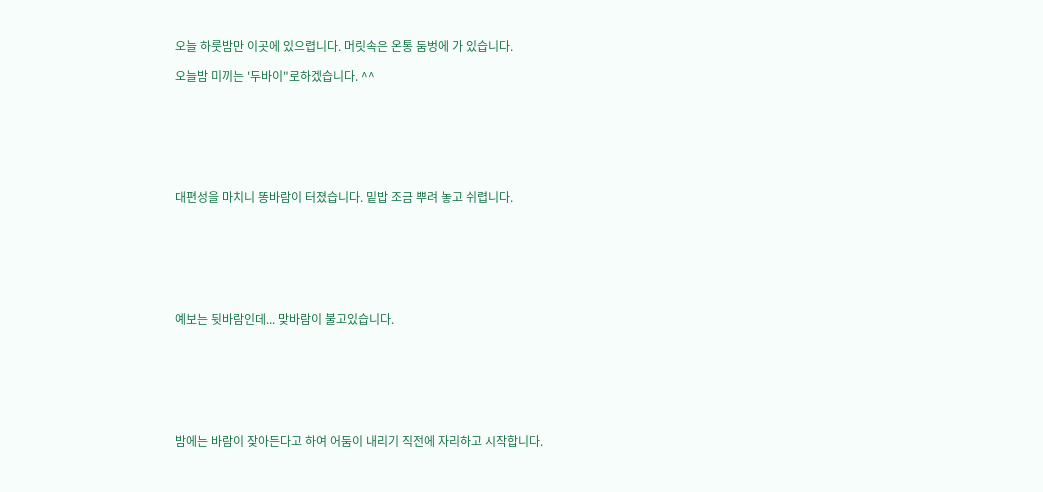오늘 하룻밤만 이곳에 있으렵니다. 머릿속은 온통 둠벙에 가 있습니다.

오늘밤 미끼는 '두바이"로하겠습니다. ^^







대편성을 마치니 똥바람이 터졌습니다. 밑밥 조금 뿌려 놓고 쉬렵니다.







예보는 뒷바람인데... 맞바람이 불고있습니다.







밤에는 바람이 잦아든다고 하여 어둠이 내리기 직전에 자리하고 시작합니다.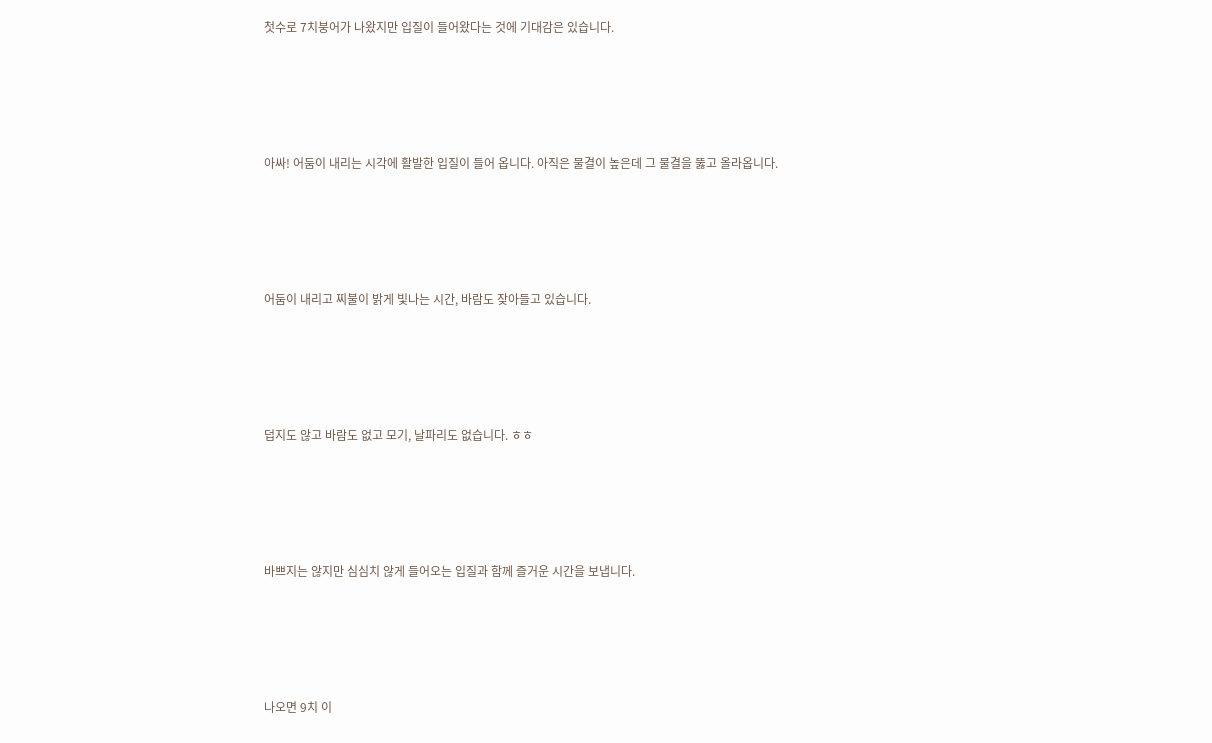첫수로 7치붕어가 나왔지만 입질이 들어왔다는 것에 기대감은 있습니다.







아싸! 어둠이 내리는 시각에 활발한 입질이 들어 옵니다. 아직은 물결이 높은데 그 물결을 뚫고 올라옵니다.







어둠이 내리고 찌불이 밝게 빛나는 시간, 바람도 잦아들고 있습니다.







덥지도 않고 바람도 없고 모기, 날파리도 없습니다. ㅎㅎ







바쁘지는 않지만 심심치 않게 들어오는 입질과 함께 즐거운 시간을 보냅니다.







나오면 9치 이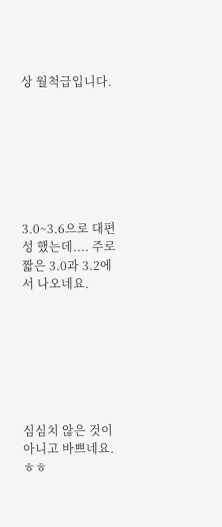상 월척급입니다.







3.0~3.6으로 대편성 했는데.... 주로 짧은 3.0과 3.2에서 나오네요.







심심치 않은 것이 아니고 바쁘네요. ㅎㅎ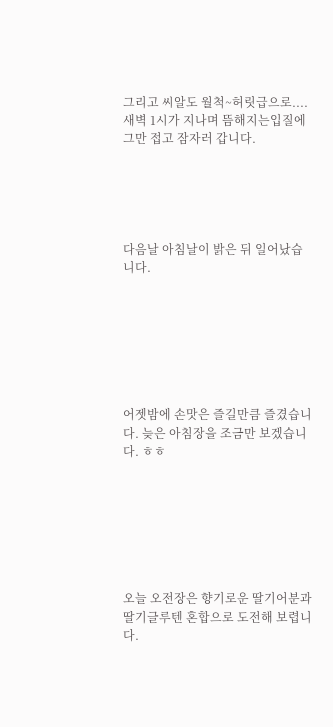그리고 씨알도 월척~허릿급으로.... 새벽 1시가 지나며 뜸해지는입질에 그만 접고 잠자러 갑니다.





다음날 아침날이 밝은 뒤 일어났습니다.







어젯밤에 손맛은 즐길만큼 즐겼습니다. 늦은 아침장을 조금만 보겠습니다. ㅎㅎ







오늘 오전장은 향기로운 딸기어분과 딸기글루텐 혼합으로 도전해 보렵니다.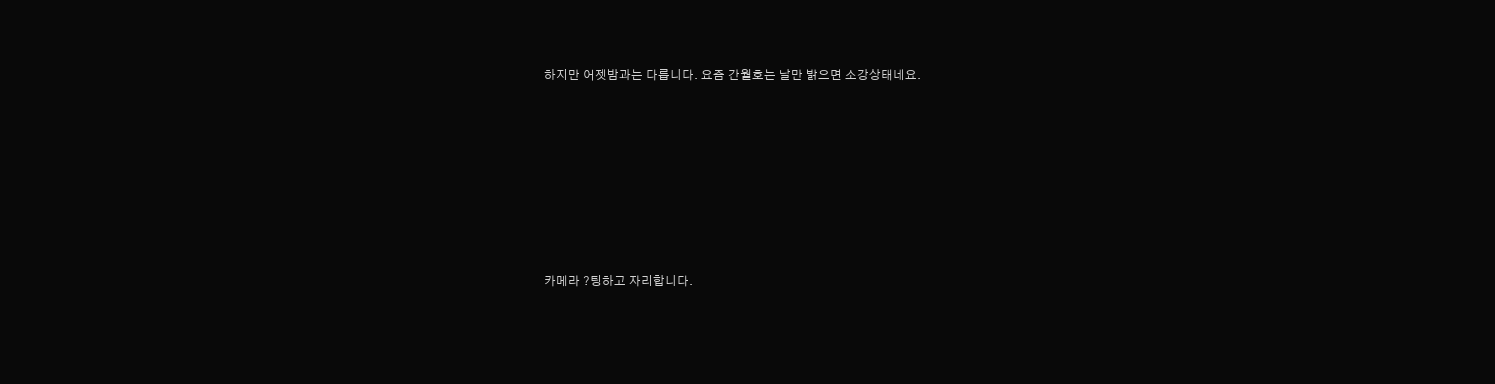하지만 어젯밤과는 다릅니다. 요즘 간월호는 날만 밝으면 소강상태네요.







카메라 ?팅하고 자리합니다.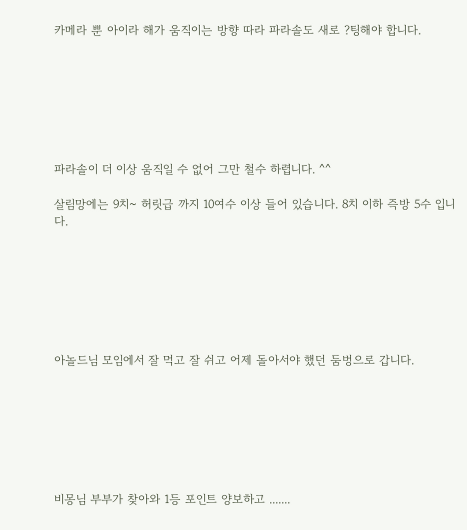카메라 뿐 아이라 해가 움직이는 방향 따라 파라솔도 새로 ?팅해야 합니다.







파라솔이 더 이상 움직일 수 없어 그만 철수 하렵니다. ^^

살림망에는 9치~ 허릿급 까지 10여수 이상 들어 있습니다. 8치 이하 즉방 5수 입니다.







아놀드님 모임에서 잘 먹고 잘 쉬고 어제 돌아서야 했던 둠벙으로 갑니다.







비몽님 부부가 찾아와 1등 포인트 양보하고 .......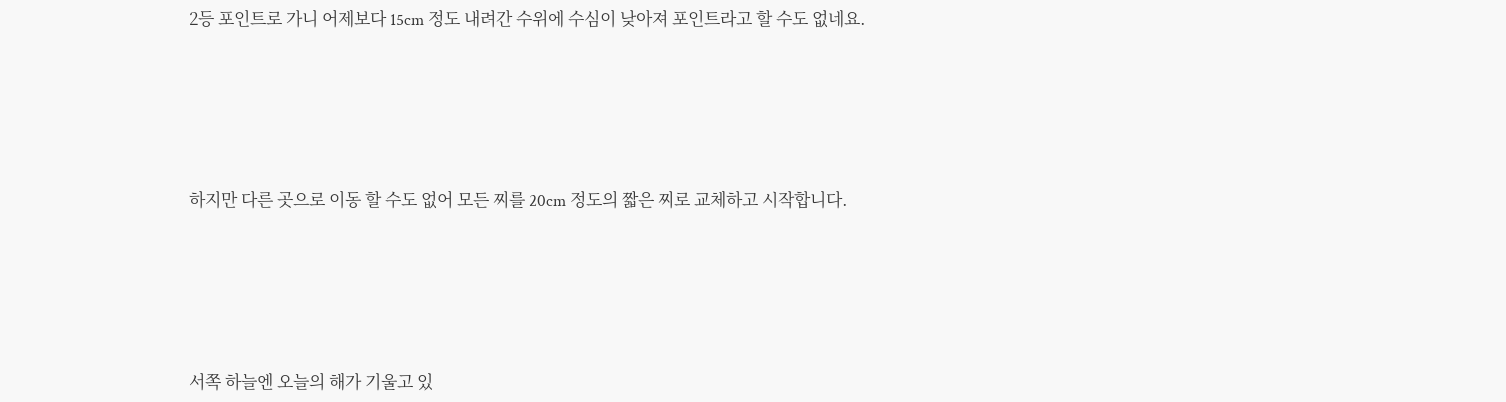2등 포인트로 가니 어제보다 15cm 정도 내려간 수위에 수심이 낮아져 포인트라고 할 수도 없네요.







하지만 다른 곳으로 이동 할 수도 없어 모든 찌를 20cm 정도의 짧은 찌로 교체하고 시작합니다.







서쪽 하늘엔 오늘의 해가 기울고 있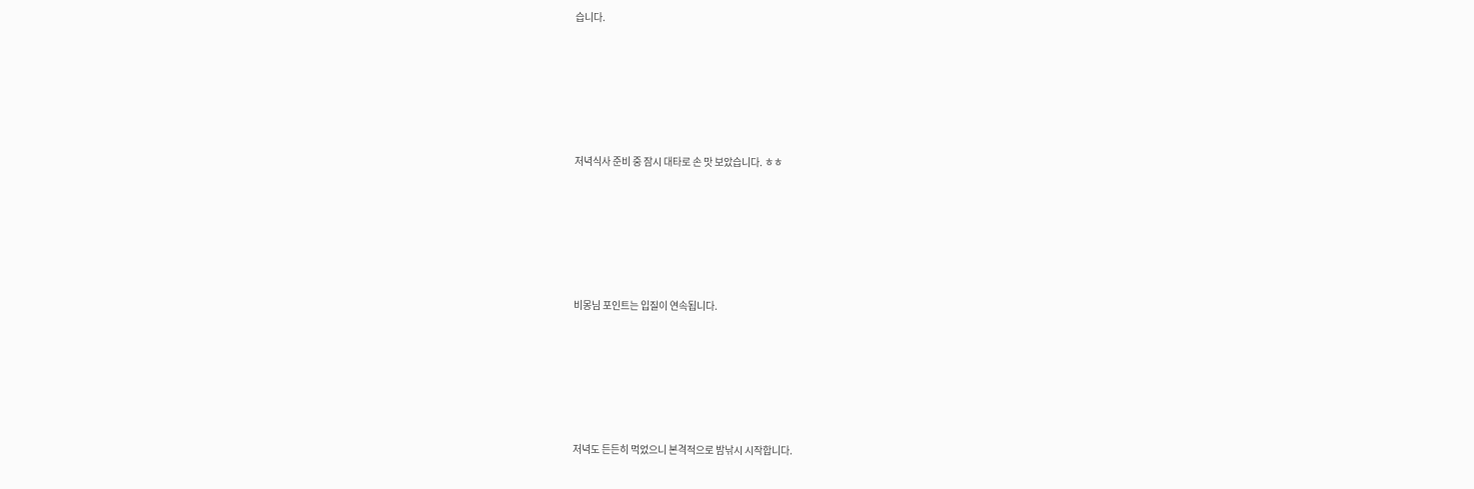습니다.







저녁식사 준비 중 잠시 대타로 손 맛 보았습니다. ㅎㅎ







비몽님 포인트는 입질이 연속됩니다.







저녁도 든든히 먹었으니 본격적으로 밤낚시 시작합니다.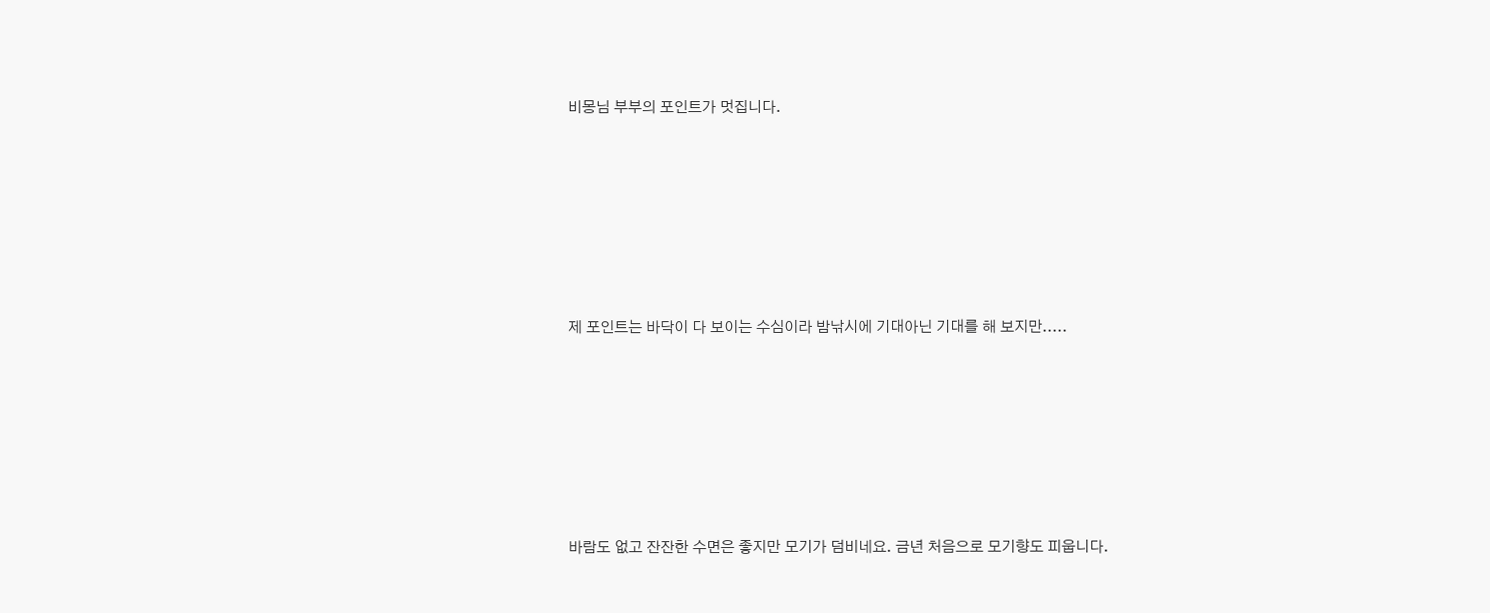비몽님 부부의 포인트가 멋집니다.







제 포인트는 바닥이 다 보이는 수심이라 밤낚시에 기대아닌 기대를 해 보지만.....







바람도 없고 잔잔한 수면은 좋지만 모기가 덤비네요. 금년 처음으로 모기향도 피웁니다.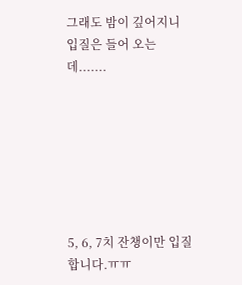그래도 밤이 깊어지니 입질은 들어 오는데.......







5, 6, 7치 잔챙이만 입질합니다.ㅠㅠ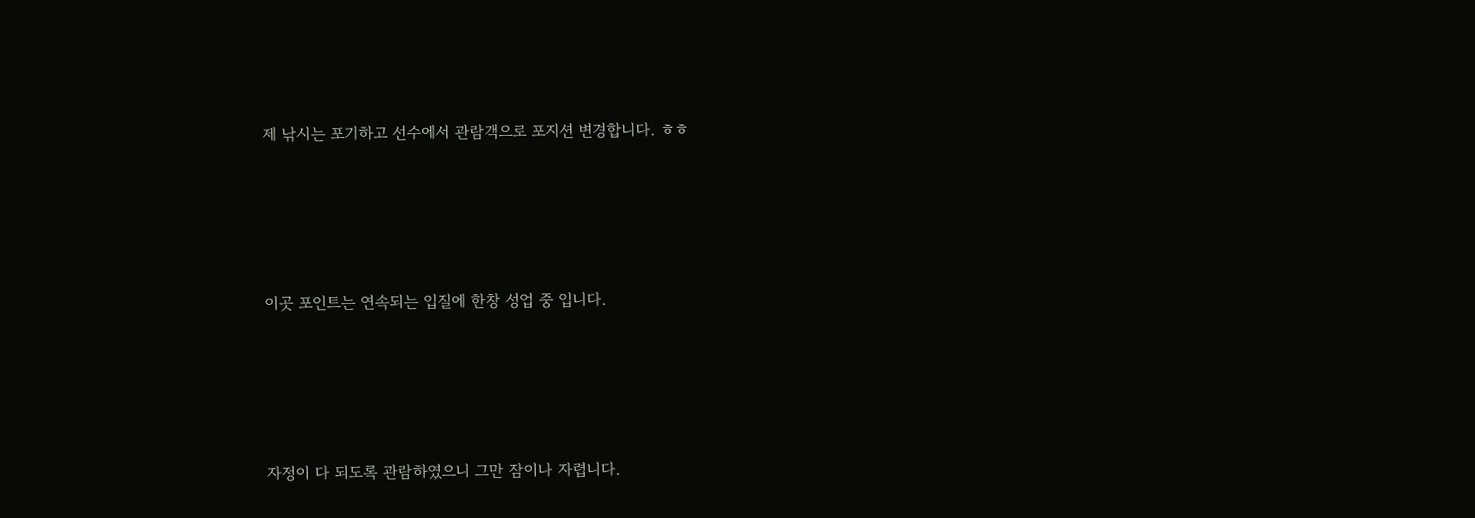제 낚시는 포기하고 선수에서 관람객으로 포지션 변경합니다. ㅎㅎ







이곳 포인트는 연속되는 입질에 한창 성업 중 입니다.







자정이 다 되도록 관람하였으니 그만 잠이나 자렵니다.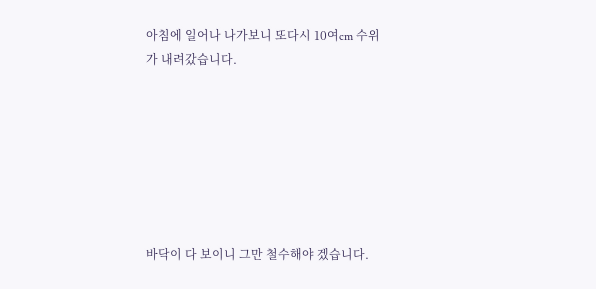아침에 일어나 나가보니 또다시 10여cm 수위가 내려갔습니다.







바닥이 다 보이니 그만 철수해야 겠습니다.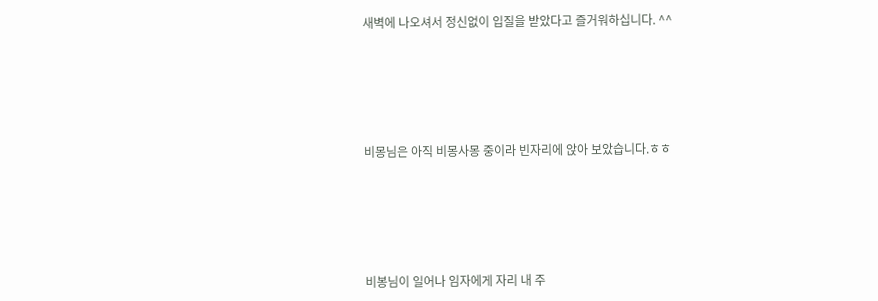새벽에 나오셔서 정신없이 입질을 받았다고 즐거워하십니다. ^^







비몽님은 아직 비몽사몽 중이라 빈자리에 앉아 보았습니다.ㅎㅎ







비봉님이 일어나 임자에게 자리 내 주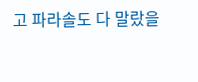고 파라솔도 다 말랐을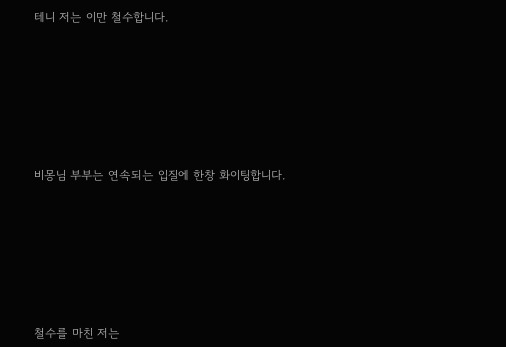테니 저는 이만 철수합니다.







비몽님 부부는 연속되는 입질에 한창 화이팅합니다.







철수를 마친 저는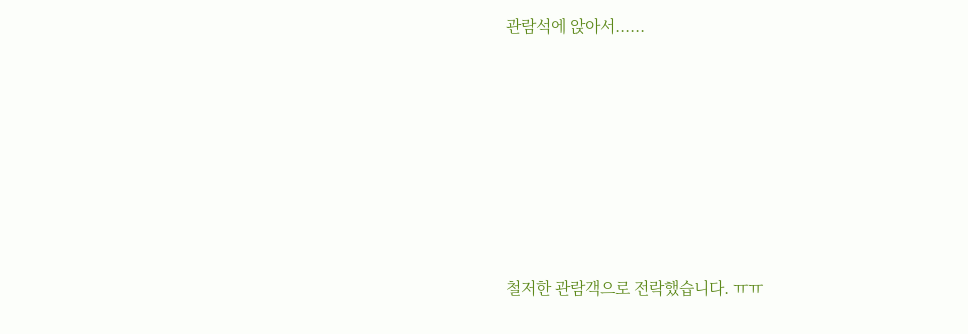관람석에 앉아서......







철저한 관람객으로 전락했습니다. ㅠㅠ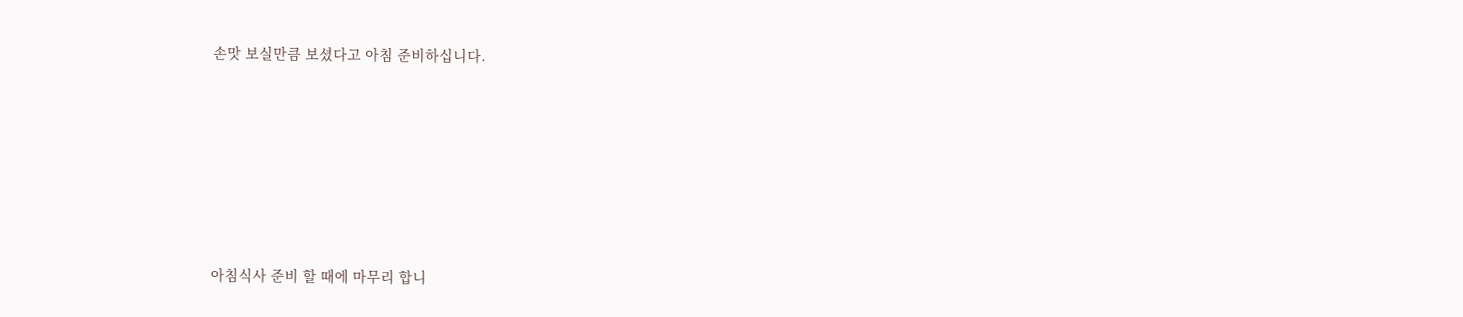손맛 보실만큼 보셨다고 아침 준비하십니다.







아침식사 준비 할 때에 마무리 합니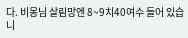다. 비몽님 살림망엔 8~9치40여수 들어 있습니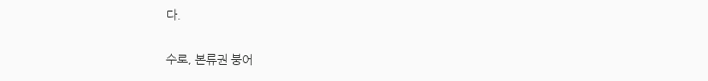다.

수로, 본류권 붕어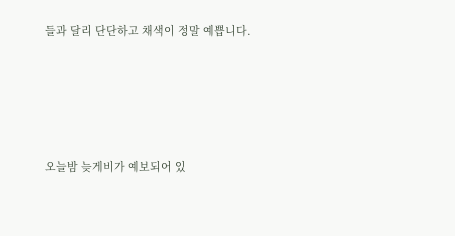들과 달리 단단하고 채색이 정말 예쁩니다.





오늘밤 늦게비가 예보되어 있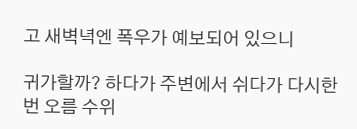고 새벽녁엔 폭우가 예보되어 있으니

귀가할까? 하다가 주변에서 쉬다가 다시한번 오름 수위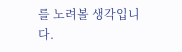를 노려볼 생각입니다.